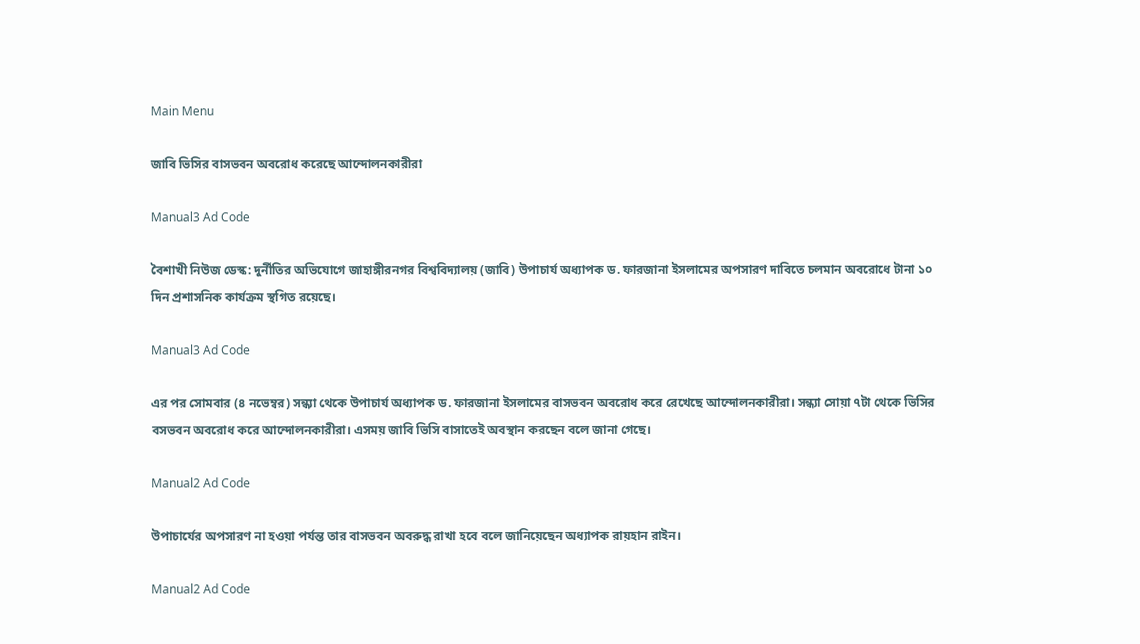Main Menu

জাবি ভিসির বাসভবন অবরোধ করেছে আন্দোলনকারীরা

Manual3 Ad Code

বৈশাখী নিউজ ডেস্ক: দুর্নীতির অভিযোগে জাহাঙ্গীরনগর বিশ্ববিদ্যালয় (জাবি) উপাচার্য অধ্যাপক ড. ফারজানা ইসলামের অপসারণ দাবিতে চলমান অবরোধে টানা ১০ দিন প্রশাসনিক কার্যক্রম স্থগিত রয়েছে।

Manual3 Ad Code

এর পর সোমবার (৪ নভেম্বর) সন্ধ্যা থেকে উপাচার্য অধ্যাপক ড. ফারজানা ইসলামের বাসভবন অবরোধ করে রেখেছে আন্দোলনকারীরা। সন্ধ্যা সোয়া ৭টা থেকে ভিসির বসভবন অবরোধ করে আন্দোলনকারীরা। এসময় জাবি ভিসি বাসাতেই অবস্থান করছেন বলে জানা গেছে।

Manual2 Ad Code

উপাচার্যের অপসারণ না হওয়া পর্যন্ত তার বাসভবন অবরুদ্ধ রাখা হবে বলে জানিয়েছেন অধ্যাপক রায়হান রাইন।

Manual2 Ad Code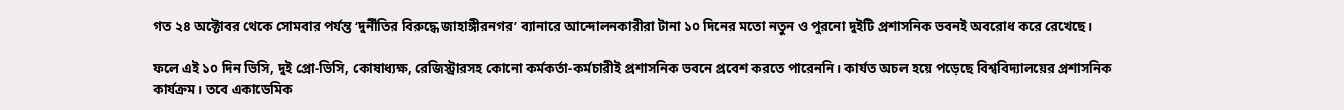গত ২৪ অক্টোবর থেকে সোমবার পর্যন্ত ‘দুর্নীতির বিরুদ্ধে জাহাঙ্গীরনগর’ ব্যানারে আন্দোলনকারীরা টানা ১০ দিনের মতো নতুন ও পুরনো দুইটি প্রশাসনিক ভবনই অবরোধ করে রেখেছে।

ফলে এই ১০ দিন ভিসি, দুই প্রো-ভিসি, কোষাধ্যক্ষ, রেজিস্ট্রারসহ কোনো কর্মকর্তা-কর্মচারীই প্রশাসনিক ভবনে প্রবেশ করতে পারেননি। কার্যত অচল হয়ে পড়েছে বিশ্ববিদ্যালয়ের প্রশাসনিক কার্যক্রম। তবে একাডেমিক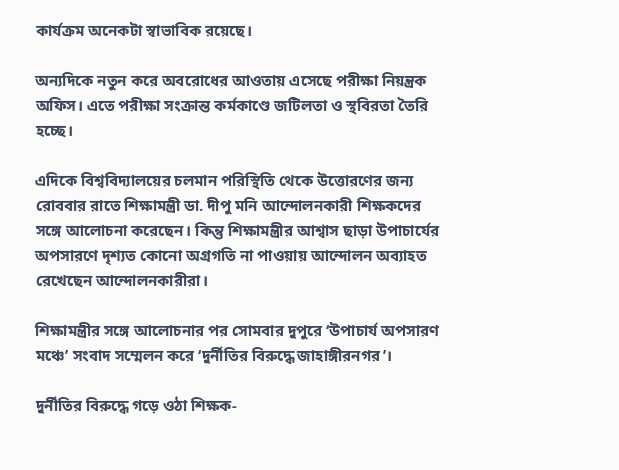কার্যক্রম অনেকটা স্বাভাবিক রয়েছে।

অন্যদিকে নতুন করে অবরোধের আওতায় এসেছে পরীক্ষা নিয়ন্ত্রক অফিস। এতে পরীক্ষা সংক্রান্ত কর্মকাণ্ডে জটিলতা ও স্থবিরতা তৈরি হচ্ছে।

এদিকে বিশ্ববিদ্যালয়ের চলমান পরিস্থিতি থেকে উত্তোরণের জন্য রোববার রাতে শিক্ষামন্ত্রী ডা. দীপু মনি আন্দোলনকারী শিক্ষকদের সঙ্গে আলোচনা করেছেন। কিন্তু শিক্ষামন্ত্রীর আশ্বাস ছাড়া উপাচার্যের অপসারণে দৃশ্যত কোনো অগ্রগতি না পাওয়ায় আন্দোলন অব্যাহত রেখেছেন আন্দোলনকারীরা।

শিক্ষামন্ত্রীর সঙ্গে আলোচনার পর সোমবার দুপুরে ‘উপাচার্য অপসারণ মঞ্চে’ সংবাদ সম্মেলন করে ‘দুর্নীতির বিরুদ্ধে জাহাঙ্গীরনগর’।

দুর্নীতির বিরুদ্ধে গড়ে ওঠা শিক্ষক-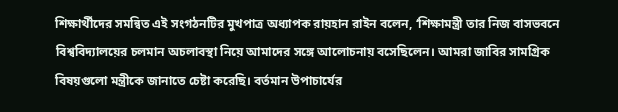শিক্ষার্থীদের সমন্বিত এই সংগঠনটির মুখপাত্র অধ্যাপক রায়হান রাইন বলেন, ‘শিক্ষামন্ত্রী তার নিজ বাসভবনে বিশ্ববিদ্যালয়ের চলমান অচলাবস্থা নিয়ে আমাদের সঙ্গে আলোচনায় বসেছিলেন। আমরা জাবির সামগ্রিক বিষয়গুলো মন্ত্রীকে জানাতে চেষ্টা করেছি। বর্তমান উপাচার্যের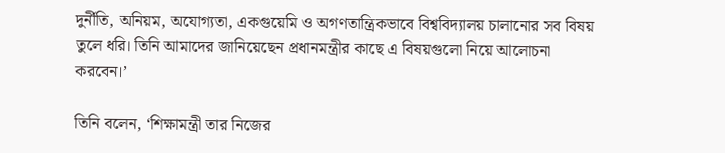দুর্নীতি, অনিয়ম, অযোগ্যতা, একগুয়েমি ও অগণতান্ত্রিকভাবে বিশ্ববিদ্যালয় চালানোর সব বিষয় তুলে ধরি। তিনি আমাদের জানিয়েছেন প্রধানমন্ত্রীর কাছে এ বিষয়গুলো নিয়ে আলোচনা করবেন।’

তিনি বলেন, ‘শিক্ষামন্ত্রী তার নিজের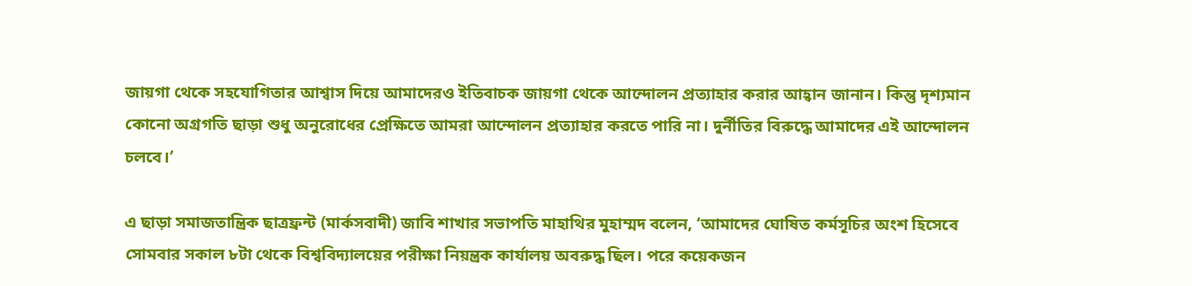জায়গা থেকে সহযোগিতার আশ্বাস দিয়ে আমাদেরও ইতিবাচক জায়গা থেকে আন্দোলন প্রত্যাহার করার আহ্বান জানান। কিন্তু দৃশ্যমান কোনো অগ্রগতি ছাড়া শুধু অনুরোধের প্রেক্ষিতে আমরা আন্দোলন প্রত্যাহার করতে পারি না। দুর্নীতির বিরুদ্ধে আমাদের এই আন্দোলন চলবে।’

এ ছাড়া সমাজতান্ত্রিক ছাত্রফ্রন্ট (মার্কসবাদী) জাবি শাখার সভাপতি মাহাথির মুহাম্মদ বলেন, ‘আমাদের ঘোষিত কর্মসূচির অংশ হিসেবে সোমবার সকাল ৮টা থেকে বিশ্ববিদ্যালয়ের পরীক্ষা নিয়ন্ত্রক কার্যালয় অবরুদ্ধ ছিল। পরে কয়েকজন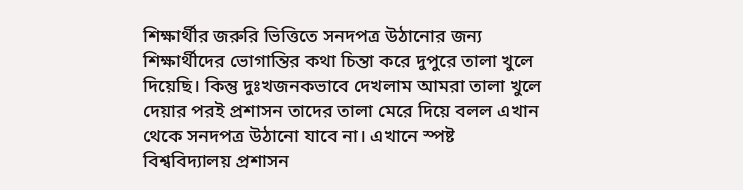শিক্ষার্থীর জরুরি ভিত্তিতে সনদপত্র উঠানোর জন্য শিক্ষার্থীদের ভোগান্তির কথা চিন্তা করে দুপুরে তালা খুলে দিয়েছি। কিন্তু দুঃখজনকভাবে দেখলাম আমরা তালা খুলে দেয়ার পরই প্রশাসন তাদের তালা মেরে দিয়ে বলল এখান থেকে সনদপত্র উঠানো যাবে না। এখানে স্পষ্ট বিশ্ববিদ্যালয় প্রশাসন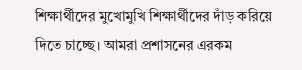শিক্ষার্থীদের মুখোমুখি শিক্ষার্থীদের দাঁড় করিয়ে দিতে চাচ্ছে। আমরা প্রশাসনের এরকম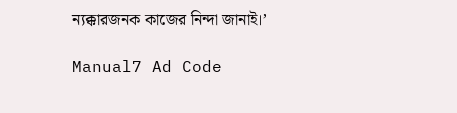ন্যক্কারজনক কাজের নিন্দা জানাই।’

Manual7 Ad Code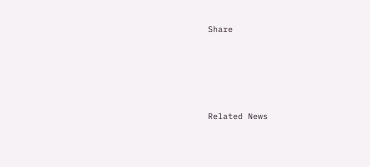Share





Related News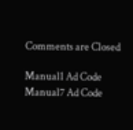Comments are Closed

Manual1 Ad Code
Manual7 Ad Code